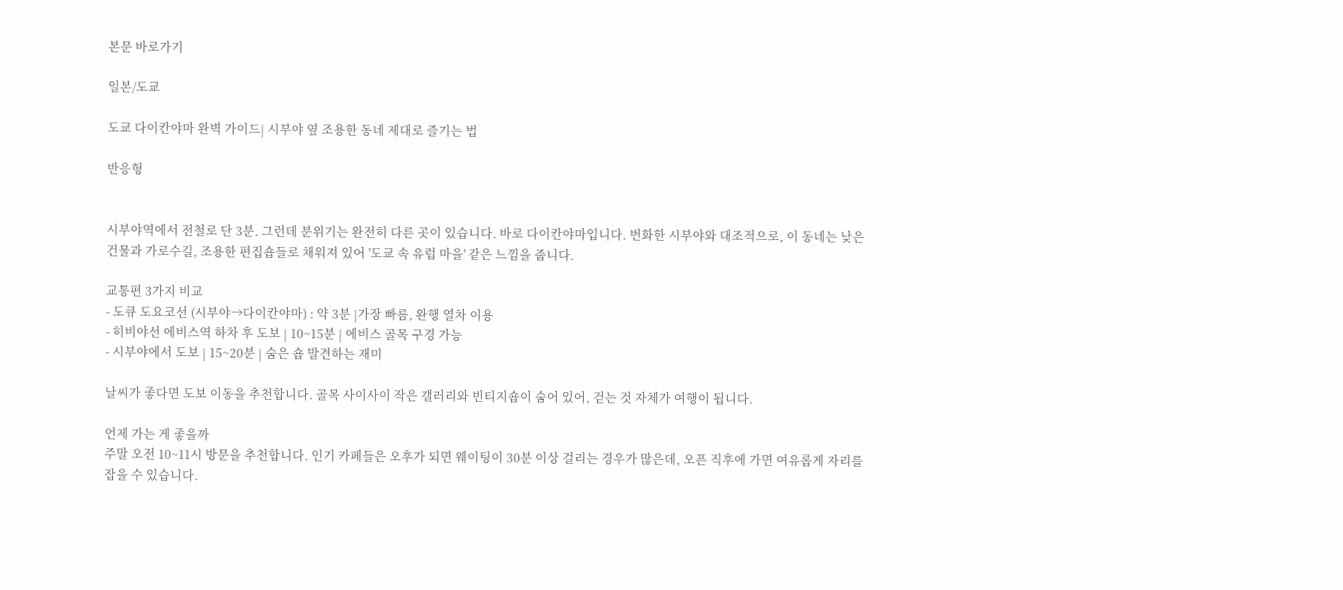본문 바로가기

일본/도쿄

도쿄 다이칸야마 완벽 가이드| 시부야 옆 조용한 동네 제대로 즐기는 법

반응형


시부야역에서 전철로 단 3분. 그런데 분위기는 완전히 다른 곳이 있습니다. 바로 다이칸야마입니다. 번화한 시부야와 대조적으로, 이 동네는 낮은 건물과 가로수길, 조용한 편집숍들로 채워져 있어 '도쿄 속 유럽 마을' 같은 느낌을 줍니다.

교통편 3가지 비교
- 도큐 도요코선 (시부야→다이칸야마) : 약 3분 |가장 빠름, 완행 열차 이용
- 히비야선 에비스역 하차 후 도보 | 10~15분 | 에비스 골목 구경 가능
- 시부야에서 도보 | 15~20분 | 숨은 숍 발견하는 재미

날씨가 좋다면 도보 이동을 추천합니다. 골목 사이사이 작은 갤러리와 빈티지숍이 숨어 있어, 걷는 것 자체가 여행이 됩니다.

언제 가는 게 좋을까
주말 오전 10~11시 방문을 추천합니다. 인기 카페들은 오후가 되면 웨이팅이 30분 이상 걸리는 경우가 많은데, 오픈 직후에 가면 여유롭게 자리를 잡을 수 있습니다.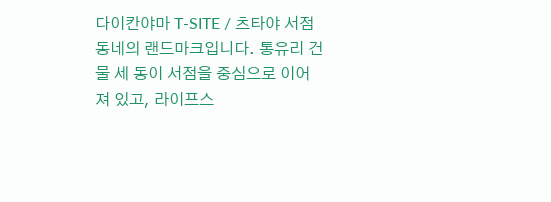다이칸야마 T-SITE / 츠타야 서점
동네의 랜드마크입니다. 통유리 건물 세 동이 서점을 중심으로 이어져 있고, 라이프스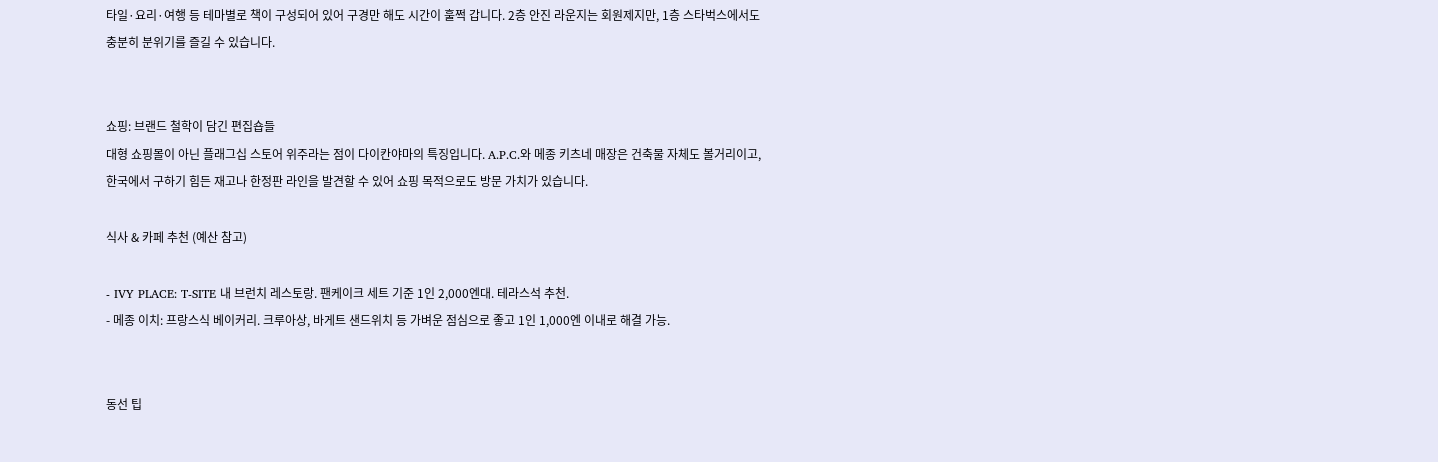타일·요리·여행 등 테마별로 책이 구성되어 있어 구경만 해도 시간이 훌쩍 갑니다. 2층 안진 라운지는 회원제지만, 1층 스타벅스에서도 충분히 분위기를 즐길 수 있습니다.


쇼핑: 브랜드 철학이 담긴 편집숍들
대형 쇼핑몰이 아닌 플래그십 스토어 위주라는 점이 다이칸야마의 특징입니다. A.P.C.와 메종 키츠네 매장은 건축물 자체도 볼거리이고, 한국에서 구하기 힘든 재고나 한정판 라인을 발견할 수 있어 쇼핑 목적으로도 방문 가치가 있습니다.

식사 & 카페 추천 (예산 참고)

- IVY PLACE: T-SITE 내 브런치 레스토랑. 팬케이크 세트 기준 1인 2,000엔대. 테라스석 추천.
- 메종 이치: 프랑스식 베이커리. 크루아상, 바게트 샌드위치 등 가벼운 점심으로 좋고 1인 1,000엔 이내로 해결 가능.


동선 팁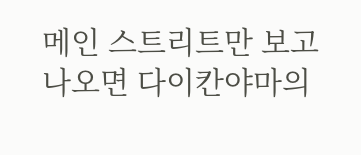메인 스트리트만 보고 나오면 다이칸야마의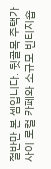절반만 본 셈입니다. 뒷골목 주택가 사이 로컬 카페와 소규모 빈티지숍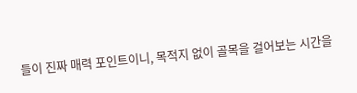들이 진짜 매력 포인트이니, 목적지 없이 골목을 걸어보는 시간을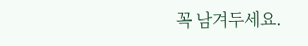꼭 남겨두세요.